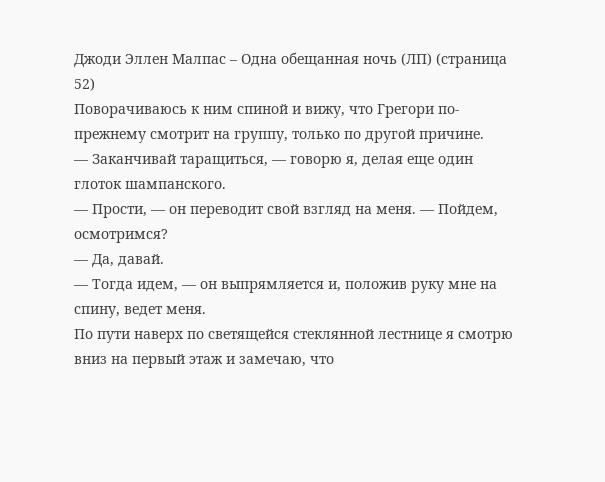Джоди Эллен Малпас – Одна обещанная ночь (ЛП) (страница 52)
Поворачиваюсь к ним спиной и вижу, что Грегори по-прежнему смотрит на группу, только по другой причине.
— Заканчивай таращиться, — говорю я, делая еще один глоток шампанского.
— Прости, — он переводит свой взгляд на меня. — Пойдем, осмотримся?
— Да, давай.
— Тогда идем, — он выпрямляется и, положив руку мне на спину, ведет меня.
По пути наверх по светящейся стеклянной лестнице я смотрю вниз на первый этаж и замечаю, что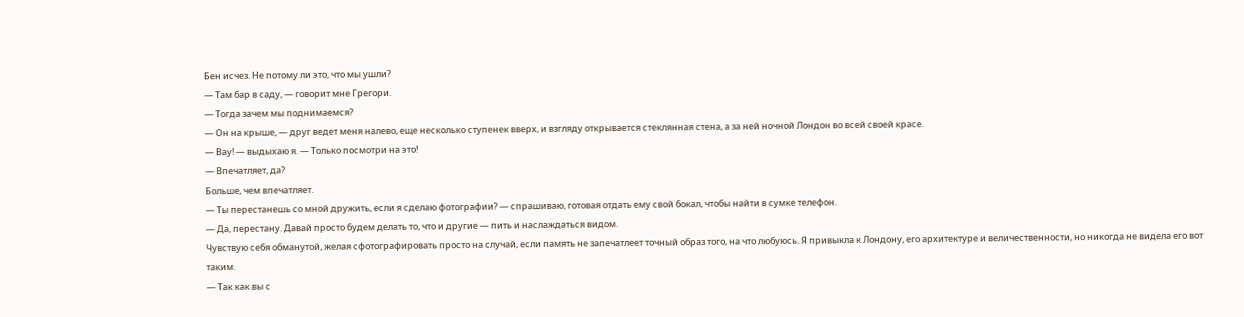Бен исчез. Не потому ли это, что мы ушли?
— Там бар в саду, — говорит мне Грегори.
— Тогда зачем мы поднимаемся?
— Он на крыше, — друг ведет меня налево, еще несколько ступенек вверх, и взгляду открывается стеклянная стена, а за ней ночной Лондон во всей своей красе.
— Вау! — выдыхаю я. — Только посмотри на это!
— Впечатляет, да?
Больше, чем впечатляет.
— Ты перестанешь со мной дружить, если я сделаю фотографии? — спрашиваю, готовая отдать ему свой бокал, чтобы найти в сумке телефон.
— Да, перестану. Давай просто будем делать то, что и другие — пить и наслаждаться видом.
Чувствую себя обманутой, желая сфотографировать просто на случай, если память не запечатлеет точный образ того, на что любуюсь. Я привыкла к Лондону, его архитектуре и величественности, но никогда не видела его вот таким.
— Так как вы с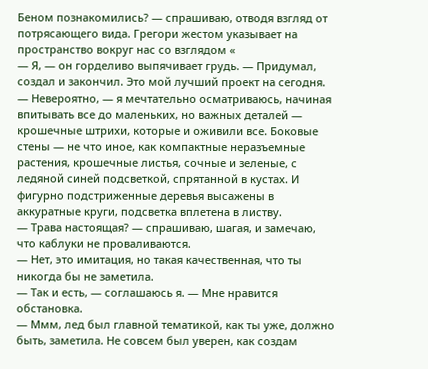Беном познакомились? — спрашиваю, отводя взгляд от потрясающего вида. Грегори жестом указывает на пространство вокруг нас со взглядом «
— Я, — он горделиво выпячивает грудь. — Придумал, создал и закончил. Это мой лучший проект на сегодня.
— Невероятно, — я мечтательно осматриваюсь, начиная впитывать все до маленьких, но важных деталей — крошечные штрихи, которые и оживили все. Боковые стены — не что иное, как компактные неразъемные растения, крошечные листья, сочные и зеленые, с ледяной синей подсветкой, спрятанной в кустах. И фигурно подстриженные деревья высажены в аккуратные круги, подсветка вплетена в листву.
— Трава настоящая? — спрашиваю, шагая, и замечаю, что каблуки не проваливаются.
— Нет, это имитация, но такая качественная, что ты никогда бы не заметила.
— Так и есть, — соглашаюсь я. — Мне нравится обстановка.
— Ммм, лед был главной тематикой, как ты уже, должно быть, заметила. Не совсем был уверен, как создам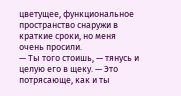цветущее, функциональное пространство снаружи в краткие сроки, но меня очень просили.
— Ты того стоишь, — тянусь и целую его в щеку. — Это потрясающе, как и ты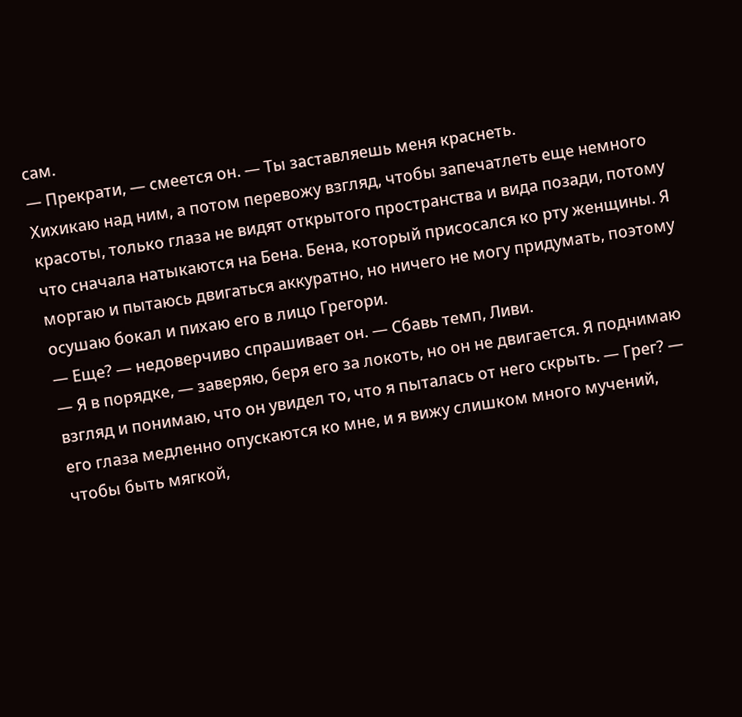сам.
— Прекрати, — смеется он. — Ты заставляешь меня краснеть.
Хихикаю над ним, а потом перевожу взгляд, чтобы запечатлеть еще немного красоты, только глаза не видят открытого пространства и вида позади, потому что сначала натыкаются на Бена. Бена, который присосался ко рту женщины. Я моргаю и пытаюсь двигаться аккуратно, но ничего не могу придумать, поэтому осушаю бокал и пихаю его в лицо Грегори.
— Еще? — недоверчиво спрашивает он. — Сбавь темп, Ливи.
— Я в порядке, — заверяю, беря его за локоть, но он не двигается. Я поднимаю взгляд и понимаю, что он увидел то, что я пыталась от него скрыть. — Грег? — его глаза медленно опускаются ко мне, и я вижу слишком много мучений, чтобы быть мягкой,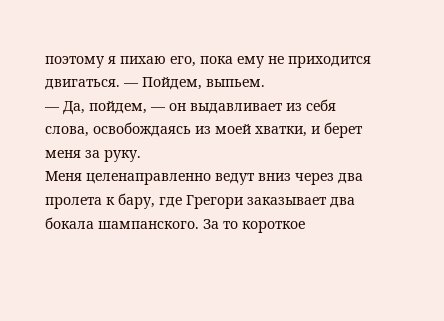поэтому я пихаю его, пока ему не приходится двигаться. — Пойдем, выпьем.
— Да, пойдем, — он выдавливает из себя слова, освобождаясь из моей хватки, и берет меня за руку.
Меня целенаправленно ведут вниз через два пролета к бару, где Грегори заказывает два бокала шампанского. За то короткое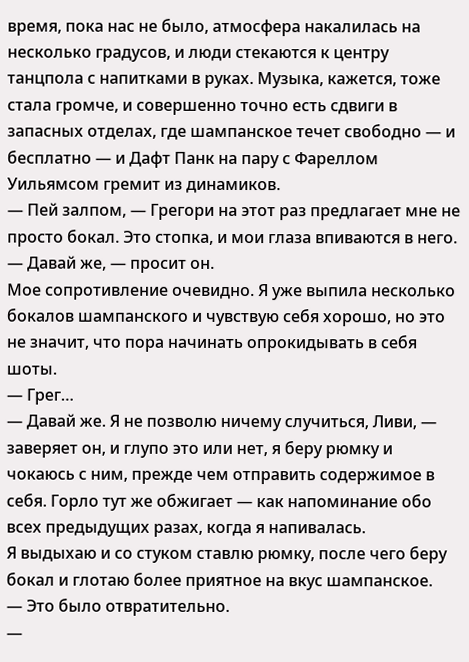время, пока нас не было, атмосфера накалилась на несколько градусов, и люди стекаются к центру танцпола с напитками в руках. Музыка, кажется, тоже стала громче, и совершенно точно есть сдвиги в запасных отделах, где шампанское течет свободно — и бесплатно — и Дафт Панк на пару с Фареллом Уильямсом гремит из динамиков.
— Пей залпом, — Грегори на этот раз предлагает мне не просто бокал. Это стопка, и мои глаза впиваются в него. — Давай же, — просит он.
Мое сопротивление очевидно. Я уже выпила несколько бокалов шампанского и чувствую себя хорошо, но это не значит, что пора начинать опрокидывать в себя шоты.
— Грег…
— Давай же. Я не позволю ничему случиться, Ливи, — заверяет он, и глупо это или нет, я беру рюмку и чокаюсь с ним, прежде чем отправить содержимое в себя. Горло тут же обжигает — как напоминание обо всех предыдущих разах, когда я напивалась.
Я выдыхаю и со стуком ставлю рюмку, после чего беру бокал и глотаю более приятное на вкус шампанское.
— Это было отвратительно.
—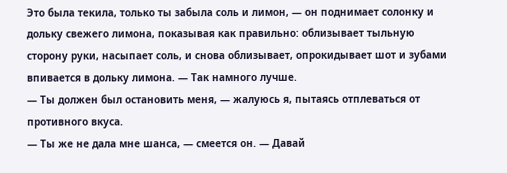Это была текила, только ты забыла соль и лимон, — он поднимает солонку и дольку свежего лимона, показывая как правильно: облизывает тыльную сторону руки, насыпает соль, и снова облизывает, опрокидывает шот и зубами впивается в дольку лимона. — Так намного лучше.
— Ты должен был остановить меня, — жалуюсь я, пытаясь отплеваться от противного вкуса.
— Ты же не дала мне шанса, — смеется он. — Давай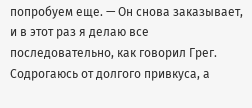попробуем еще. — Он снова заказывает, и в этот раз я делаю все последовательно, как говорил Грег.
Содрогаюсь от долгого привкуса, а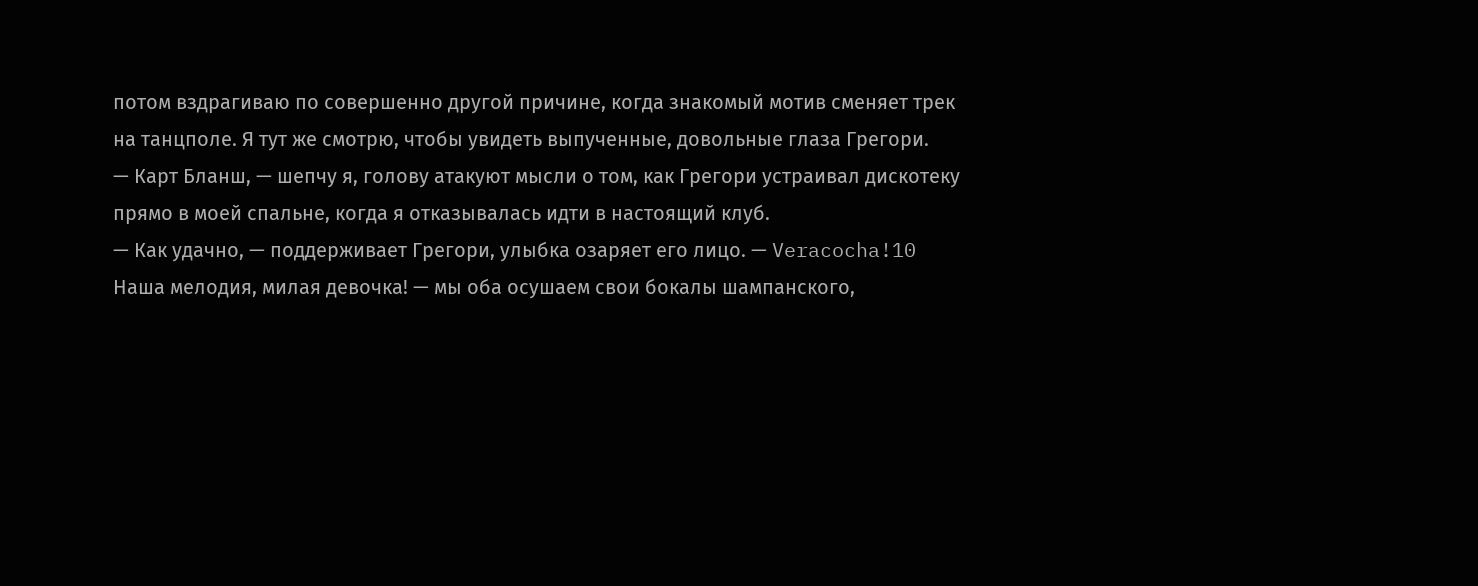потом вздрагиваю по совершенно другой причине, когда знакомый мотив сменяет трек на танцполе. Я тут же смотрю, чтобы увидеть выпученные, довольные глаза Грегори.
— Карт Бланш, — шепчу я, голову атакуют мысли о том, как Грегори устраивал дискотеку прямо в моей спальне, когда я отказывалась идти в настоящий клуб.
— Как удачно, — поддерживает Грегори, улыбка озаряет его лицо. — Veracocha!10 Наша мелодия, милая девочка! — мы оба осушаем свои бокалы шампанского,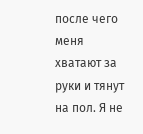после чего меня хватают за руки и тянут на пол. Я не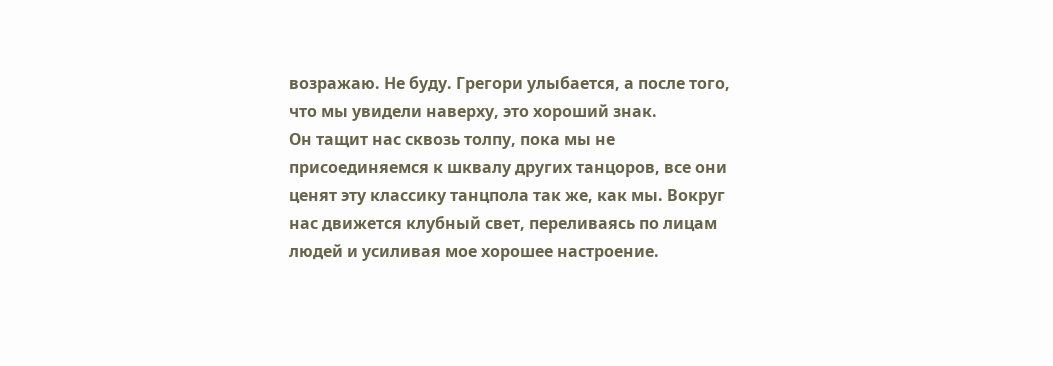возражаю. Не буду. Грегори улыбается, а после того, что мы увидели наверху, это хороший знак.
Он тащит нас сквозь толпу, пока мы не присоединяемся к шквалу других танцоров, все они ценят эту классику танцпола так же, как мы. Вокруг нас движется клубный свет, переливаясь по лицам людей и усиливая мое хорошее настроение.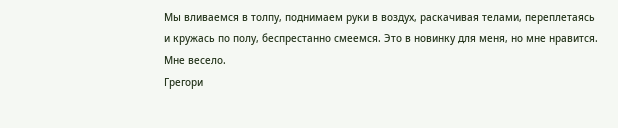Мы вливаемся в толпу, поднимаем руки в воздух, раскачивая телами, переплетаясь и кружась по полу, беспрестанно смеемся. Это в новинку для меня, но мне нравится. Мне весело.
Грегори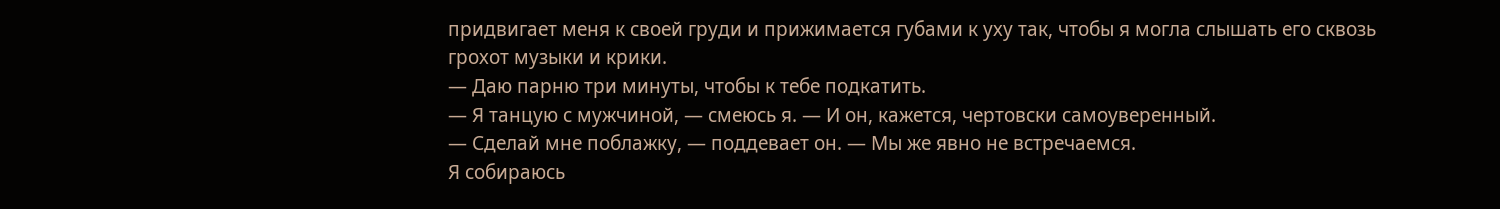придвигает меня к своей груди и прижимается губами к уху так, чтобы я могла слышать его сквозь грохот музыки и крики.
— Даю парню три минуты, чтобы к тебе подкатить.
— Я танцую с мужчиной, — смеюсь я. — И он, кажется, чертовски самоуверенный.
— Сделай мне поблажку, — поддевает он. — Мы же явно не встречаемся.
Я собираюсь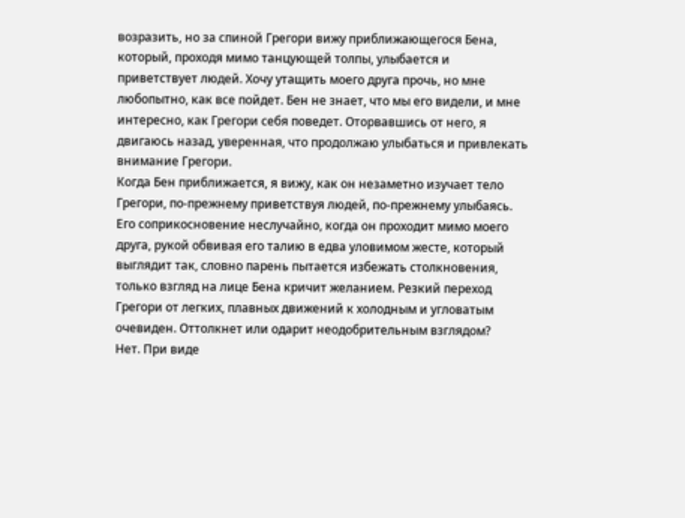возразить, но за спиной Грегори вижу приближающегося Бена, который, проходя мимо танцующей толпы, улыбается и приветствует людей. Хочу утащить моего друга прочь, но мне любопытно, как все пойдет. Бен не знает, что мы его видели, и мне интересно, как Грегори себя поведет. Оторвавшись от него, я двигаюсь назад, уверенная, что продолжаю улыбаться и привлекать внимание Грегори.
Когда Бен приближается, я вижу, как он незаметно изучает тело Грегори, по-прежнему приветствуя людей, по-прежнему улыбаясь. Его соприкосновение неслучайно, когда он проходит мимо моего друга, рукой обвивая его талию в едва уловимом жесте, который выглядит так, словно парень пытается избежать столкновения, только взгляд на лице Бена кричит желанием. Резкий переход Грегори от легких, плавных движений к холодным и угловатым очевиден. Оттолкнет или одарит неодобрительным взглядом?
Нет. При виде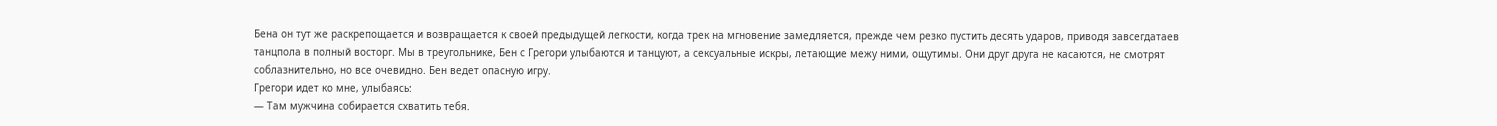Бена он тут же раскрепощается и возвращается к своей предыдущей легкости, когда трек на мгновение замедляется, прежде чем резко пустить десять ударов, приводя завсегдатаев танцпола в полный восторг. Мы в треугольнике, Бен с Грегори улыбаются и танцуют, а сексуальные искры, летающие межу ними, ощутимы. Они друг друга не касаются, не смотрят соблазнительно, но все очевидно. Бен ведет опасную игру.
Грегори идет ко мне, улыбаясь:
— Там мужчина собирается схватить тебя.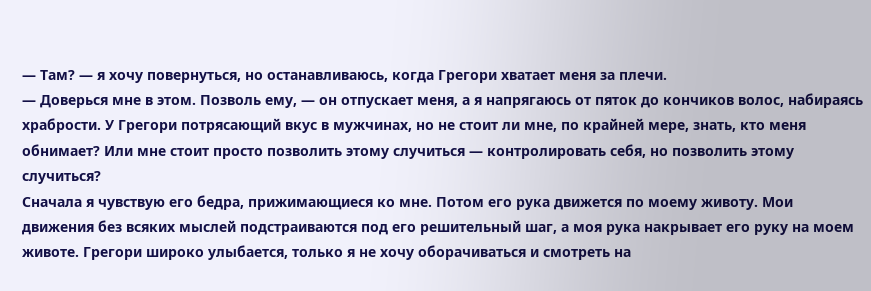— Там? — я хочу повернуться, но останавливаюсь, когда Грегори хватает меня за плечи.
— Доверься мне в этом. Позволь ему, — он отпускает меня, а я напрягаюсь от пяток до кончиков волос, набираясь храбрости. У Грегори потрясающий вкус в мужчинах, но не стоит ли мне, по крайней мере, знать, кто меня обнимает? Или мне стоит просто позволить этому случиться — контролировать себя, но позволить этому случиться?
Сначала я чувствую его бедра, прижимающиеся ко мне. Потом его рука движется по моему животу. Мои движения без всяких мыслей подстраиваются под его решительный шаг, а моя рука накрывает его руку на моем животе. Грегори широко улыбается, только я не хочу оборачиваться и смотреть на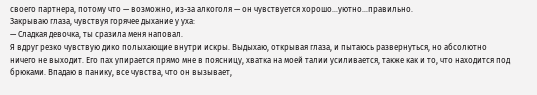своего партнера, потому что — возможно, из-за алкоголя — он чувствуется хорошо…уютно…правильно.
Закрываю глаза, чувствуя горячее дыхание у уха:
— Сладкая девочка, ты сразила меня наповал.
Я вдруг резко чувствую дико полыхающие внутри искры. Выдыхаю, открывая глаза, и пытаюсь развернуться, но абсолютно ничего не выходит. Его пах упирается прямо мне в поясницу, хватка на моей талии усиливается, также как и то, что находится под брюками. Впадаю в панику, все чувства, что он вызывает,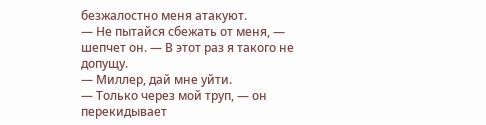безжалостно меня атакуют.
— Не пытайся сбежать от меня, — шепчет он. — В этот раз я такого не допущу.
— Миллер, дай мне уйти.
— Только через мой труп, — он перекидывает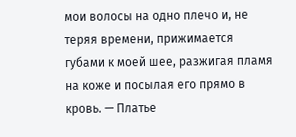мои волосы на одно плечо и, не теряя времени, прижимается губами к моей шее, разжигая пламя на коже и посылая его прямо в кровь. — Платье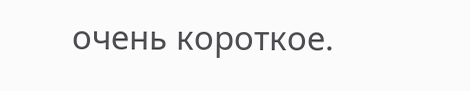очень короткое.